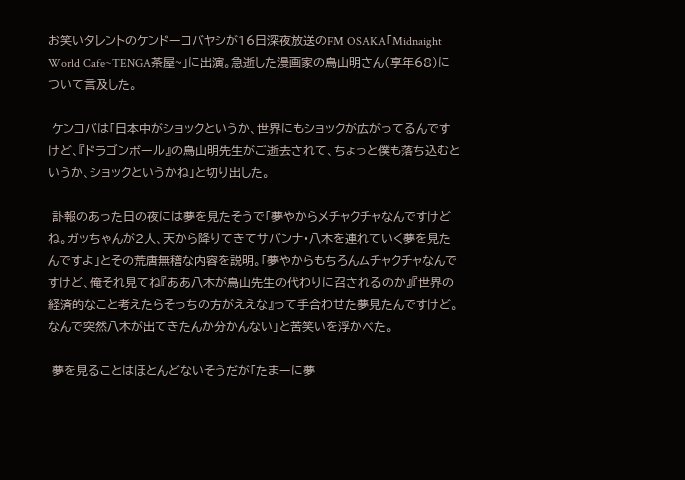お笑いタレントのケンドーコバヤシが16日深夜放送のFM OSAKA「Midnaight World Cafe~TENGA茶屋~」に出演。急逝した漫画家の鳥山明さん(享年68)について言及した。

 ケンコバは「日本中がショックというか、世界にもショックが広がってるんですけど、『ドラゴンボール』の鳥山明先生がご逝去されて、ちょっと僕も落ち込むというか、ショックというかね」と切り出した。

 訃報のあった日の夜には夢を見たそうで「夢やからメチャクチャなんですけどね。ガッちゃんが2人、天から降りてきてサバンナ・八木を連れていく夢を見たんですよ」とその荒唐無稽な内容を説明。「夢やからもちろんムチャクチャなんですけど、俺それ見てね『ああ八木が鳥山先生の代わりに召されるのか』『世界の経済的なこと考えたらそっちの方がええな』って手合わせた夢見たんですけど。なんで突然八木が出てきたんか分かんない」と苦笑いを浮かべた。

 夢を見ることはほとんどないそうだが「たまーに夢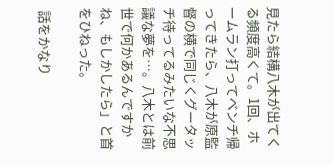見たら結構八木が出てくる頻度高くて。1回、ホームラン打ってベンチ帰ってきたら、八木が原監督の横で同じくグータッチ待ってるみたいな不思議な夢を…。八木とは前世で何かあるんですかね、もしかしたら」と首をひねった。

 話をかなり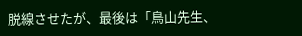脱線させたが、最後は「鳥山先生、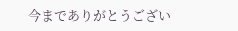今までありがとうござい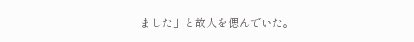ました」と故人を偲んでいた。